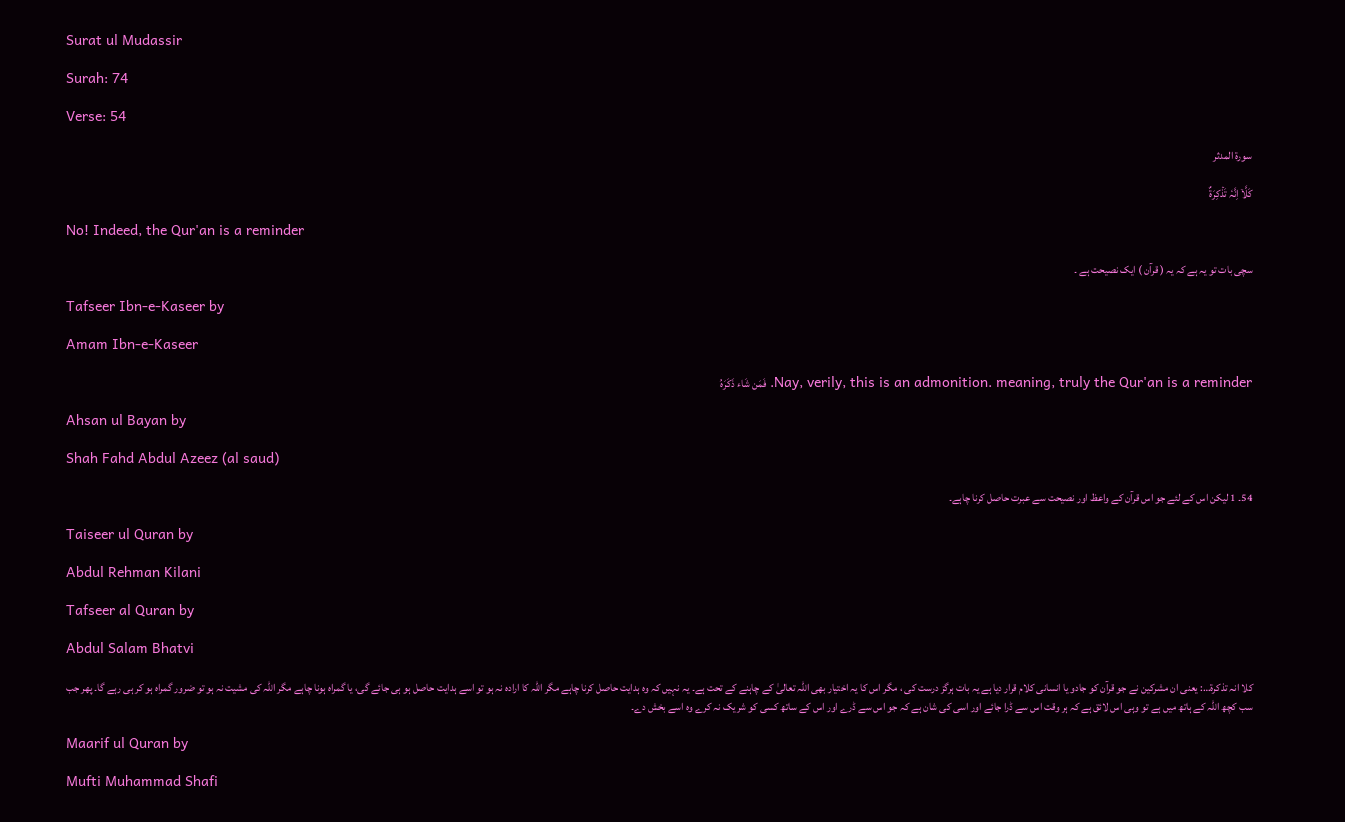Surat ul Mudassir

Surah: 74

Verse: 54

سورة المدثر

کَلَّاۤ اِنَّہٗ تَذۡکِرَۃٌ

No! Indeed, the Qur'an is a reminder

سچی بات تو یہ ہے کہ یہ ( قرآن ) ایک نصیحت ہے ۔

Tafseer Ibn-e-Kaseer by

Amam Ibn-e-Kaseer

Nay, verily, this is an admonition. meaning, truly the Qur'an is a reminder. فَمَن شَاء ذَكَرَهُ

Ahsan ul Bayan by

Shah Fahd Abdul Azeez (al saud)

54۔ 1 لیکن اس کے لئے جو اس قرآن کے واعظ اور نصیحت سے عبرت حاصل کرنا چاہے۔

Taiseer ul Quran by

Abdul Rehman Kilani

Tafseer al Quran by

Abdul Salam Bhatvi

کلا انہ تذکرۃ…: یعنی ان مشرکین نے جو قرآن کو جادو یا انسانی کلام قرار دیا ہے یہ بات ہرگز درست کی ، مگر اس کا یہ اختیار بھی اللہ تعالیٰ کے چاہنے کے تحت ہے۔ یہ نہیں کہ وہ ہدایت حاصل کرنا چاہے مگر اللہ کا ارادہ نہ ہو تو اسے ہدایت حاصل ہو ہی جائے گی، یا گمراہ ہونا چاہے مگر اللہ کی مشیت نہ ہو تو ضرور گمراہ ہو کر ہی رہے گا۔ پھر جب سب کچھ اللہ کے ہاتھ میں ہے تو وہی اس لائق ہے کہ ہر وقت اس سے ڈرا جائے اور اسی کی شان ہے کہ جو اس سے ڈرے اور اس کے ساتھ کسی کو شریک نہ کرے وہ اسے بخش دے۔

Maarif ul Quran by

Mufti Muhammad Shafi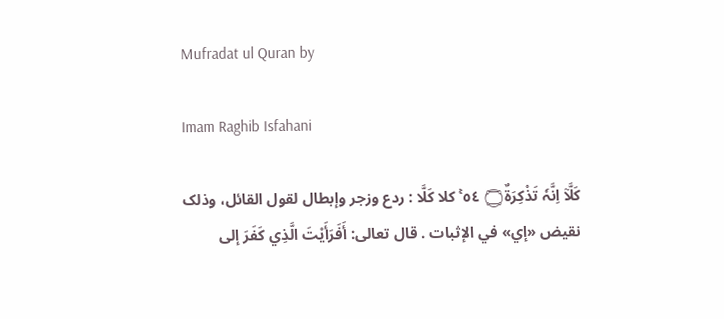Mufradat ul Quran by

Imam Raghib Isfahani

كَلَّآ اِنَّہٗ تَذْكِرَۃٌ۝ ٥٤ ۚ كلا كَلَّا : ردع وزجر وإبطال لقول القائل، وذلک نقیض «إي» في الإثبات . قال تعالی: أَفَرَأَيْتَ الَّذِي كَفَرَ إلى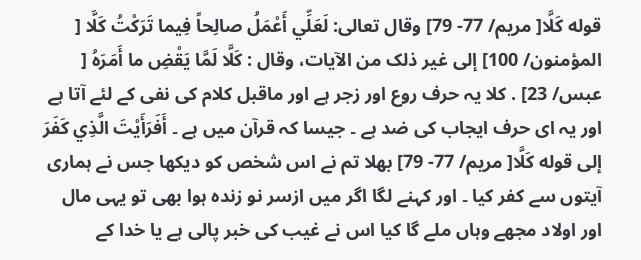قوله كَلَّا[ مریم/ 77- 79] وقال تعالی: لَعَلِّي أَعْمَلُ صالِحاً فِيما تَرَكْتُ كَلَّا [ المؤمنون/ 100] إلى غير ذلک من الآیات، وقال : كَلَّا لَمَّا يَقْضِ ما أَمَرَهُ [ عبس/ 23] . کلا یہ حرف روع اور زجر ہے اور ماقبل کلام کی نفی کے لئے آتا ہے اور یہ ای حرف ایجاب کی ضد ہے ۔ جیسا کہ قرآن میں ہے ۔ أَفَرَأَيْتَ الَّذِي كَفَرَ إلى قوله كَلَّا[ مریم/ 77- 79] بھلا تم نے اس شخص کو دیکھا جس نے ہماری آیتوں سے کفر کیا ۔ اور کہنے لگا اگر میں ازسر نو زندہ ہوا بھی تو یہی مال اور اولاد مجھے وہاں ملے گا کیا اس نے غیب کی خبر پالی ہے یا خدا کے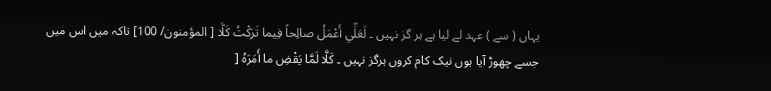یہاں ( سے ) عہد لے لیا ہے ہر گز نہیں ۔ لَعَلِّي أَعْمَلُ صالِحاً فِيما تَرَكْتُ كَلَّا [ المؤمنون/ 100] تاکہ میں اس میں جسے چھوڑ آیا ہوں نیک کام کروں ہرگز نہیں ۔ كَلَّا لَمَّا يَقْضِ ما أَمَرَهُ [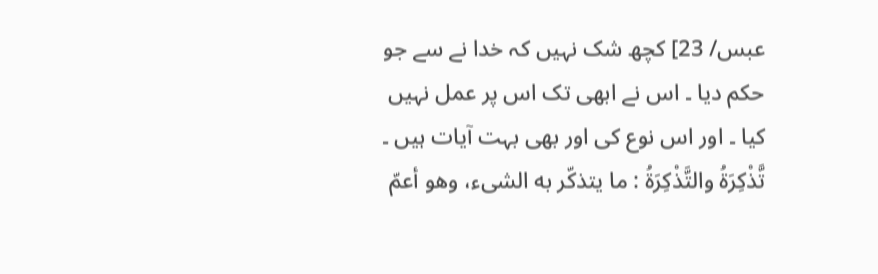عبس/ 23] کچھ شک نہیں کہ خدا نے سے جو حکم دیا ۔ اس نے ابھی تک اس پر عمل نہیں کیا ۔ اور اس نوع کی اور بھی بہت آیات ہیں ۔ تَّذْكِرَةُ والتَّذْكِرَةُ : ما يتذكّر به الشیء، وهو أعمّ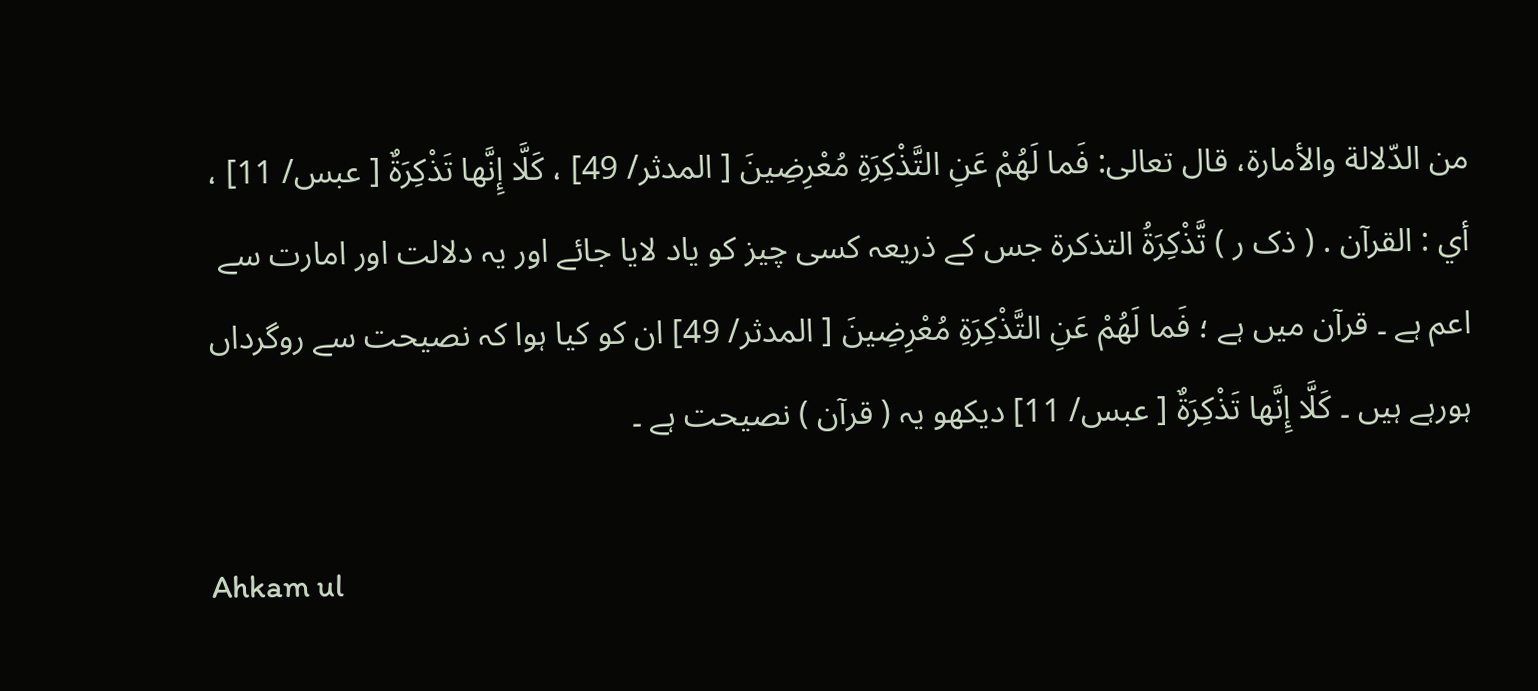من الدّلالة والأمارة، قال تعالی: فَما لَهُمْ عَنِ التَّذْكِرَةِ مُعْرِضِينَ [ المدثر/ 49] ، كَلَّا إِنَّها تَذْكِرَةٌ [ عبس/ 11] ، أي : القرآن . ( ذک ر ) تَّذْكِرَةُ التذکرۃ جس کے ذریعہ کسی چیز کو یاد لایا جائے اور یہ دلالت اور امارت سے اعم ہے ۔ قرآن میں ہے ؛ فَما لَهُمْ عَنِ التَّذْكِرَةِ مُعْرِضِينَ [ المدثر/ 49] ان کو کیا ہوا کہ نصیحت سے روگرداں ہورہے ہیں ۔ كَلَّا إِنَّها تَذْكِرَةٌ [ عبس/ 11] دیکھو یہ ( قرآن ) نصیحت ہے ۔

Ahkam ul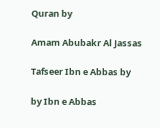Quran by

Amam Abubakr Al Jassas

Tafseer Ibn e Abbas by

by Ibn e Abbas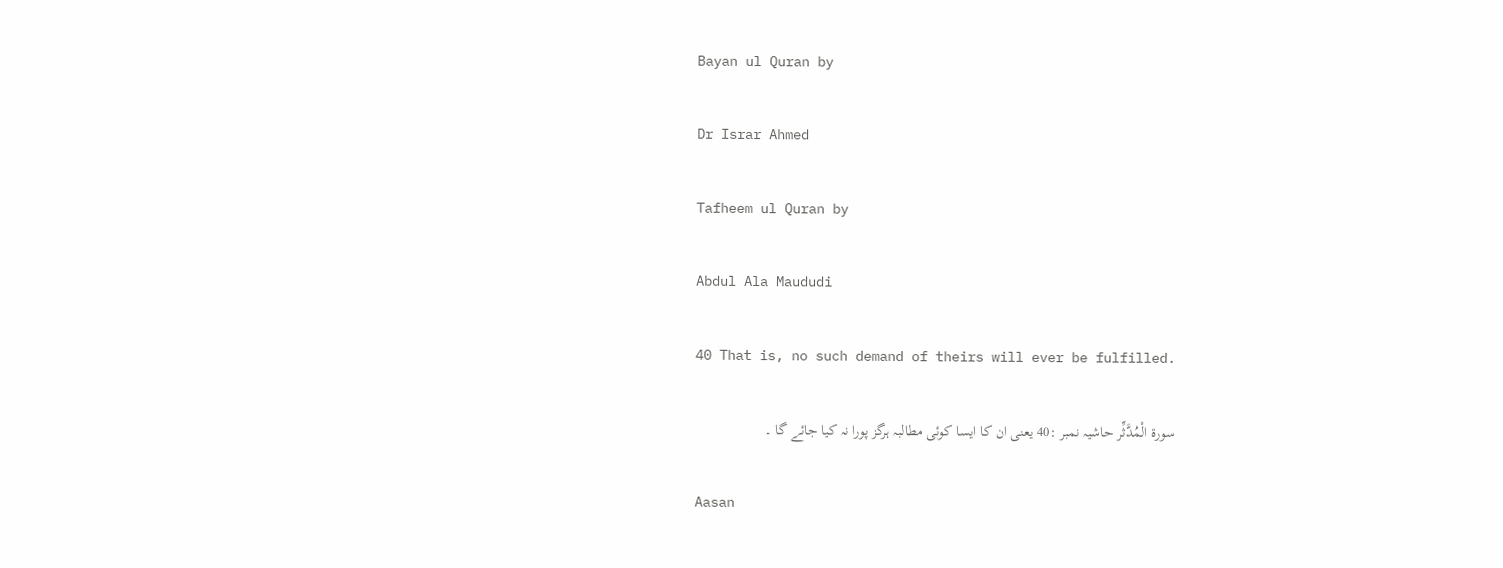Bayan ul Quran by

Dr Israr Ahmed

Tafheem ul Quran by

Abdul Ala Maududi

40 That is, no such demand of theirs will ever be fulfilled.

سورة الْمُدَّثِّر حاشیہ نمبر :40 یعنی ان کا ایسا کوئی مطالبہ ہرگز پورا نہ کیا جائے گا ۔

Aasan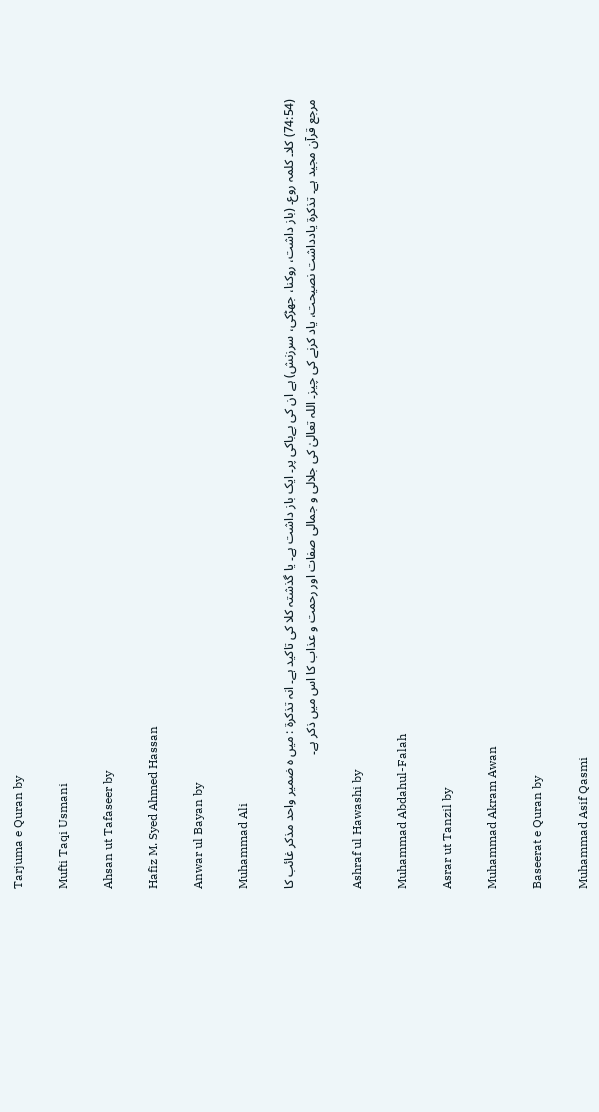Tarjuma e Quran by

Mufti Taqi Usmani

Ahsan ut Tafaseer by

Hafiz M. Syed Ahmed Hassan

Anwar ul Bayan by

Muhammad Ali

(74:54) کلا۔ کلمہ روع۔ (باز داشت، روکنا، جھڑکی، سرزنش) ہے ان کی بےباکی پر۔ ایک باز داشت ہے۔ یا گذشتہ کلا کی تاکید ہے۔ انہ تذکرۃ : میں ہ ضمیر واحد مذکر غائب کا مرجع قرآن مجید ہے۔ تذکرۃ یادداشت نصیحت، یاد کرنے کی چیز۔ اللہ تعالیٰ کی جلالی و جمالی صفات اور رحمت و عذاب کا اس میں ذکر ہے۔

Ashraf ul Hawashi by

Muhammad Abdahul-Falah

Asrar ut Tanzil by

Muhammad Akram Awan

Baseerat e Quran by

Muhammad Asif Qasmi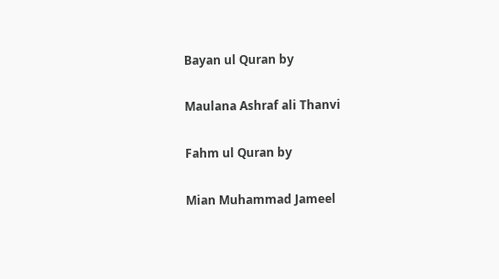Bayan ul Quran by

Maulana Ashraf ali Thanvi

Fahm ul Quran by

Mian Muhammad Jameel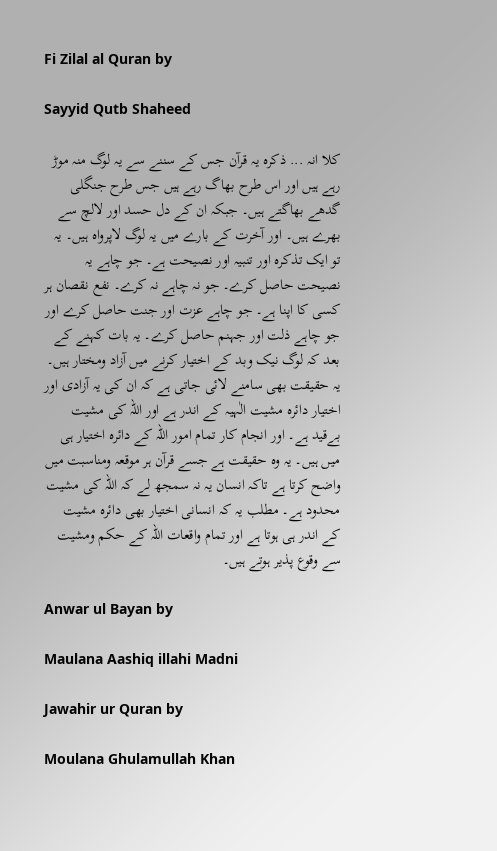Fi Zilal al Quran by

Sayyid Qutb Shaheed

کلا انہ ... ذکرہ یہ قرآن جس کے سننے سے یہ لوگ منہ موڑ رہے ہیں اور اس طرح بھاگ رہے ہیں جس طرح جنگلی گدھے بھاگتے ہیں۔ جبکہ ان کے دل حسد اور لالچ سے بھرے ہیں۔ اور آخرت کے بارے میں یہ لوگ لاپرواہ ہیں۔ یہ تو ایک تذکرہ اور تنبیہ اور نصیحت ہے۔ جو چاہے یہ نصیحت حاصل کرے۔ جو نہ چاہے نہ کرے۔ نفع نقصان ہر کسی کا اپنا ہے۔ جو چاہے عزت اور جنت حاصل کرے اور جو چاہے ذلت اور جہنم حاصل کرے۔ یہ بات کہنے کے بعد کہ لوگ نیک وبد کے اختیار کرنے میں آزاد ومختار ہیں۔ یہ حقیقت بھی سامنے لائی جاتی ہے کہ ان کی یہ آزادی اور اختیار دائرہ مشیت الٰہیہ کے اندر ہے اور اللہ کی مشیت بےقید ہے۔ اور انجام کار تمام امور اللہ کے دائرہ اختیار ہی میں ہیں۔ یہ وہ حقیقت ہے جسے قرآن ہر موقعہ ومناسبت میں واضح کرتا ہے تاکہ انسان یہ نہ سمجھ لے کہ اللہ کی مشیت محدود ہے۔ مطلب یہ کہ انسانی اختیار بھی دائرہ مشیت کے اندر ہی ہوتا ہے اور تمام واقعات اللہ کے حکم ومشیت سے وقوع پذیر ہوتے ہیں۔

Anwar ul Bayan by

Maulana Aashiq illahi Madni

Jawahir ur Quran by

Moulana Ghulamullah Khan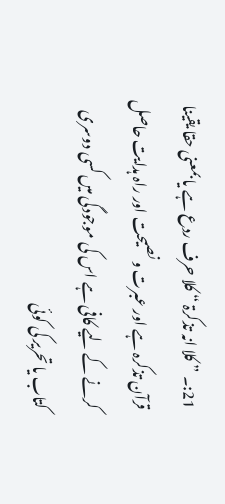21:۔ ” کلا انہ تذکرۃ “ کلا حرف ردع ہے یا بمعنی حقا یقینا قرآن تذکرہ ہے اور عبرت و نصیحت اور راہ ہدایت حاصل کرنے کے لیے کافی ہے اس کی موجودگی میں کسی دوسری کتاب یا تحریر کی کوئی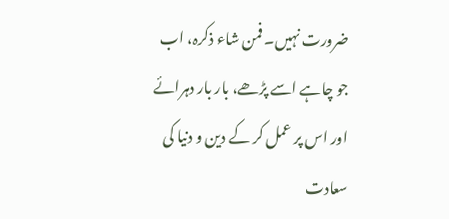ضرورت نہیں۔ فمن شاء ذکرہ، اب جو چاہے اسے پڑھے، بار بار دہرائے اور اس پر عمل کر کے دین و دنیا کی سعادت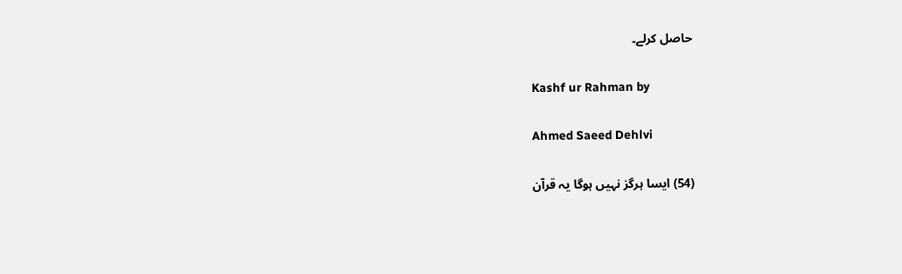حاصل کرلے۔

Kashf ur Rahman by

Ahmed Saeed Dehlvi

(54) ایسا ہرگز نہیں ہوگا یہ قرآن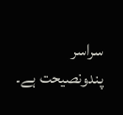سراسر پندونصیحت ہے۔